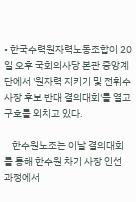• 한국수력원자력노동조합이 20일 오후 국회의사당 본관 중앙계단에서 '원자력 지키기 및 전휘수 사장 후보 반대 결의대회'를 열고 구호를 외치고 있다.

    한수원노조는 이날 결의대회를 통해 한수원 차기 사장 인선 과정에서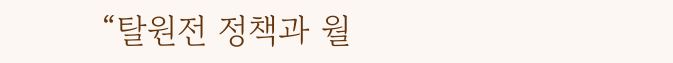“탈원전 정책과 월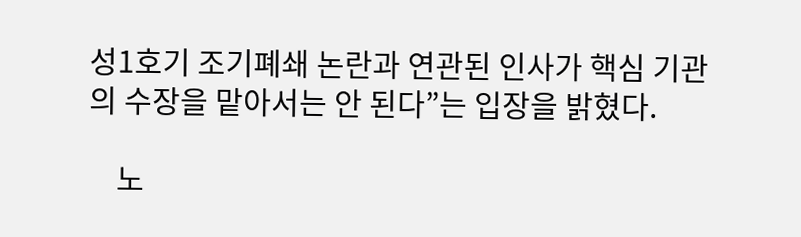성1호기 조기폐쇄 논란과 연관된 인사가 핵심 기관의 수장을 맡아서는 안 된다”는 입장을 밝혔다.

    노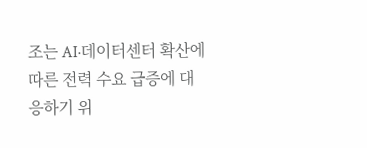조는 AI·데이터센터 확산에 따른 전력 수요 급증에 대응하기 위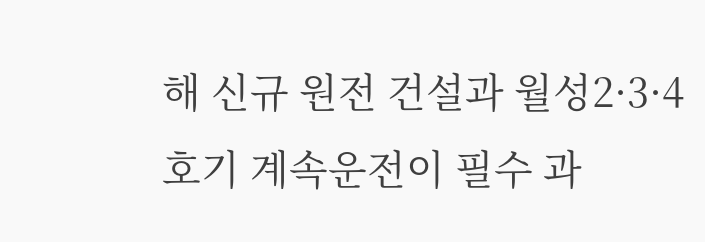해 신규 원전 건설과 월성2·3·4호기 계속운전이 필수 과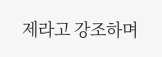제라고 강조하며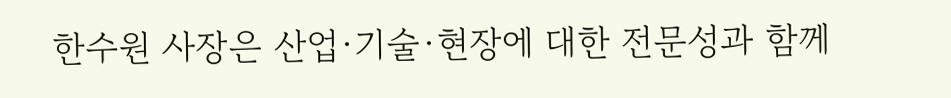한수원 사장은 산업·기술·현장에 대한 전문성과 함께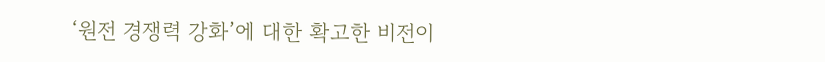‘원전 경쟁력 강화’에 대한 확고한 비전이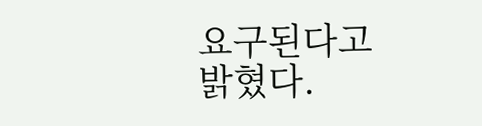요구된다고 밝혔다.